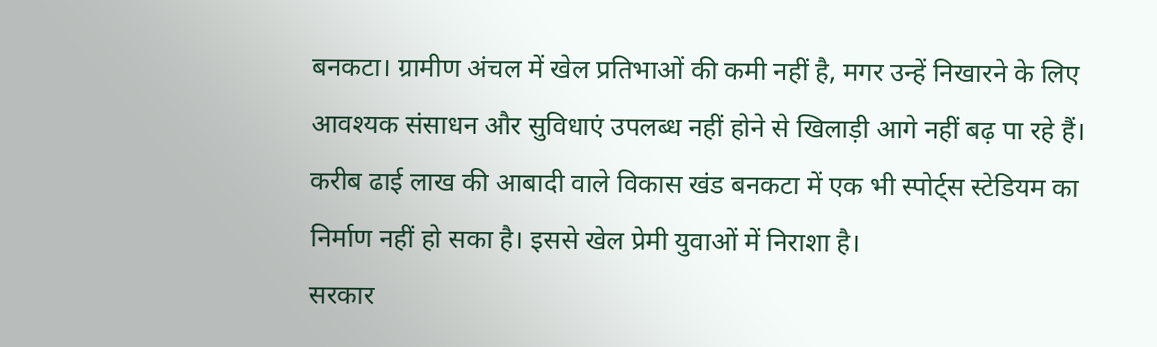बनकटा। ग्रामीण अंचल में खेल प्रतिभाओं की कमी नहीं है, मगर उन्हें निखारने के लिए आवश्यक संसाधन और सुविधाएं उपलब्ध नहीं होने से खिलाड़ी आगे नहीं बढ़ पा रहे हैं।
करीब ढाई लाख की आबादी वाले विकास खंड बनकटा में एक भी स्पोर्ट्स स्टेडियम का निर्माण नहीं हो सका है। इससे खेल प्रेमी युवाओं में निराशा है।
सरकार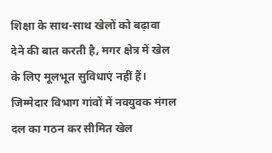शिक्षा के साथ-साथ खेलों को बढ़ावा देने की बात करती है, मगर क्षेत्र में खेल के लिए मूलभूत सुविधाएं नहीं हैं। जिम्मेदार विभाग गांवों में नवयुवक मंगल दल का गठन कर सीमित खेल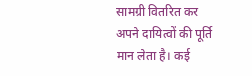सामग्री वितरित कर अपने दायित्वों की पूर्ति मान लेता है। कई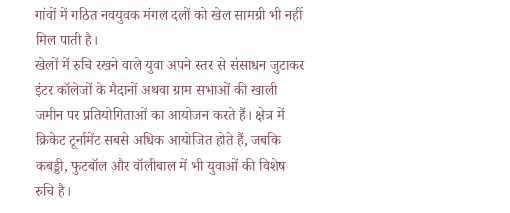गांवों में गठित नवयुवक मंगल दलों को खेल सामग्री भी नहीं मिल पाती है।
खेलों में रुचि रखने वाले युवा अपने स्तर से संसाधन जुटाकर इंटर कॉलेजों के मैदानों अथवा ग्राम सभाओं की खाली जमीन पर प्रतियोगिताओं का आयोजन करते हैं। क्षेत्र में क्रिकेट टूर्नामेंट सबसे अधिक आयोजित होते हैं, जबकि कबड्डी, फुटबॉल और वॉलीबाल में भी युवाओं की विशेष रुचि है।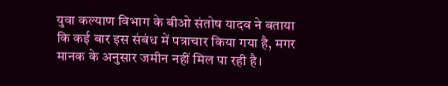युवा कल्याण विभाग के बीओ संतोष यादव ने बताया कि कई बार इस संबंध में पत्राचार किया गया है, मगर मानक के अनुसार जमीन नहीं मिल पा रही है।